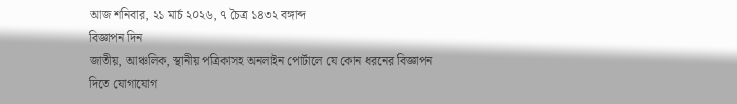আজ শনিবার, ২১ মার্চ ২০২৬, ৭ চৈত্র ১৪৩২ বঙ্গাব্দ
বিজ্ঞাপন দিন
জাতীয়, আঞ্চলিক, স্থানীয় পত্রিকাসহ অনলাইন পোর্টালে যে কোন ধরনের বিজ্ঞাপন দিতে যোগাযোগ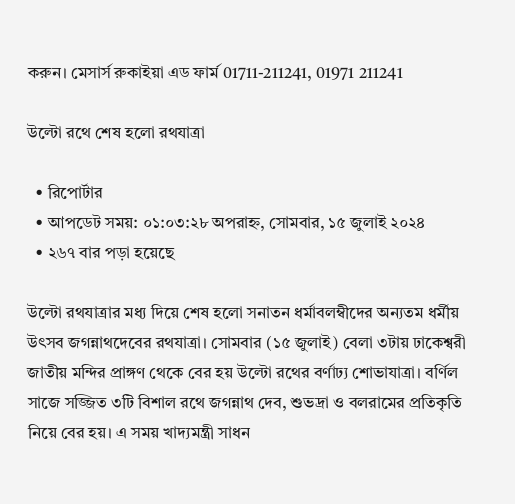করুন। মেসার্স রুকাইয়া এড ফার্ম 01711-211241, 01971 211241

উল্টো রথে শেষ হলো রথযাত্রা

  • রিপোর্টার
  • আপডেট সময়: ০১:০৩:২৮ অপরাহ্ন, সোমবার, ১৫ জুলাই ২০২৪
  • ২৬৭ বার পড়া হয়েছে

উল্টো রথযাত্রার মধ্য দিয়ে শেষ হলো সনাতন ধর্মাবলম্বীদের অন্যতম ধর্মীয় উৎসব জগন্নাথদেবের রথযাত্রা। সোমবার (১৫ জুলাই) বেলা ৩টায় ঢাকেশ্বরী জাতীয় মন্দির প্রাঙ্গণ থেকে বের হয় উল্টো রথের বর্ণাঢ্য শোভাযাত্রা। বর্ণিল সাজে সজ্জিত ৩টি বিশাল রথে জগন্নাথ দেব, শুভদ্রা ও বলরামের প্রতিকৃতি নিয়ে বের হয়। এ সময় খাদ্যমন্ত্রী সাধন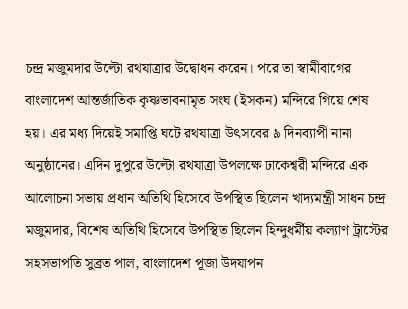চন্দ্র মজুমদার উল্টো রথযাত্রার উদ্বোধন করেন। পরে তা স্বামীবাগের বাংলাদেশ আন্তর্জাতিক কৃষ্ণভাবনামৃত সংঘ (ইসকন) মন্দিরে গিয়ে শেষ হয়। এর মধ্য দিয়েই সমাপ্তি ঘটে রথযাত্রা উৎসবের ৯ দিনব্যাপী নানা অনুষ্ঠানের। এদিন দুপুরে উল্টো রথযাত্রা উপলক্ষে ঢাকেশ্বরী মন্দিরে এক আলোচনা সভায় প্রধান অতিথি হিসেবে উপস্থিত ছিলেন খাদ্যমন্ত্রী সাধন চন্দ্র মজুমদার, বিশেষ অতিথি হিসেবে উপস্থিত ছিলেন হিন্দুধর্মীয় কল্যাণ ট্রাস্টের সহসভাপতি সুব্রত পাল, বাংলাদেশ পূজা উদযাপন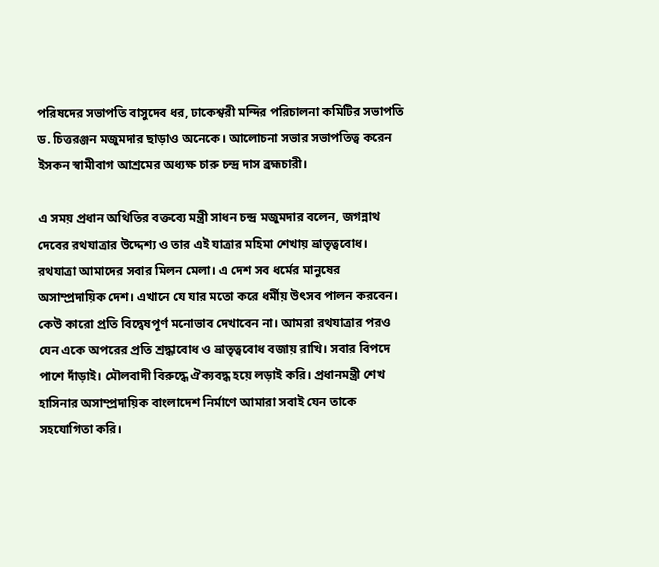পরিষদের সভাপতি বাসুদেব ধর, ঢাকেশ্বরী মন্দির পরিচালনা কমিটির সভাপতি ড. চিত্তরঞ্জন মজুমদার ছাড়াও অনেকে। আলোচনা সভার সভাপতিত্ব করেন ইসকন স্বামীবাগ আশ্রমের অধ্যক্ষ চারু চন্দ্র দাস ব্রহ্মচারী।

এ সময় প্রধান অথিতির বক্তব্যে মন্ত্রী সাধন চন্দ্র মজুমদার বলেন, জগন্নাথ দেবের রথযাত্রার উদ্দেশ্য ও তার এই যাত্রার মহিমা শেখায় ভ্রাতৃত্ববোধ। রথযাত্রা আমাদের সবার মিলন মেলা। এ দেশ সব ধর্মের মানুষের অসাম্প্রদায়িক দেশ। এখানে যে যার মতো করে ধর্মীয় উৎসব পালন করবেন। কেউ কারো প্রতি বিদ্বেষপূর্ণ মনোভাব দেখাবেন না। আমরা রথযাত্রার পরও যেন একে অপরের প্রতি শ্রদ্ধাবোধ ও ভ্রাতৃত্ববোধ বজায় রাখি। সবার বিপদে পাশে দাঁড়াই। মৌলবাদী বিরুদ্ধে ঐক্যবদ্ধ হয়ে লড়াই করি। প্রধানমন্ত্রী শেখ হাসিনার অসাম্প্রদায়িক বাংলাদেশ নির্মাণে আমারা সবাই যেন তাকে সহযোগিতা করি।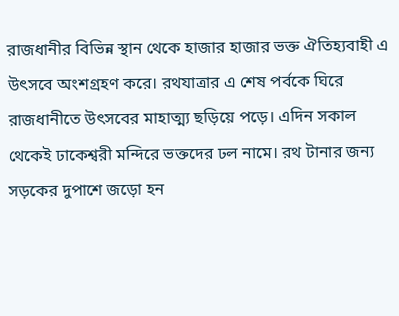রাজধানীর বিভিন্ন স্থান থেকে হাজার হাজার ভক্ত ঐতিহ্যবাহী এ উৎসবে অংশগ্রহণ করে। রথযাত্রার এ শেষ পর্বকে ঘিরে রাজধানীতে উৎসবের মাহাত্ম্য ছড়িয়ে পড়ে। এদিন সকাল থেকেই ঢাকেশ্বরী মন্দিরে ভক্তদের ঢল নামে। রথ টানার জন্য সড়কের দুপাশে জড়ো হন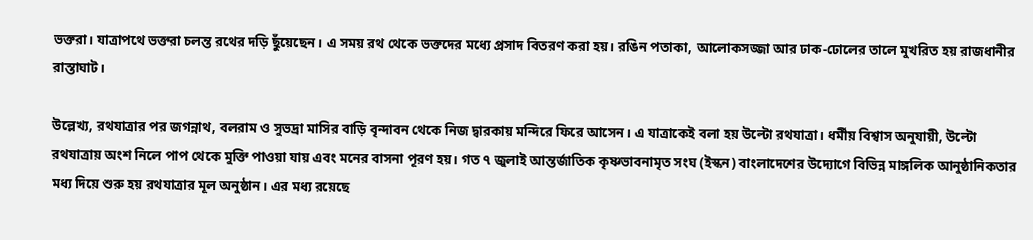ভক্তরা। যাত্রাপথে ভক্তরা চলন্ত রথের দড়ি ছুঁয়েছেন। এ সময় রথ থেকে ভক্তদের মধ্যে প্রসাদ বিতরণ করা হয়। রঙিন পতাকা, আলোকসজ্জা আর ঢাক-ঢোলের তালে মুখরিত হয় রাজধানীর রাস্তাঘাট।

উল্লেখ্য, রথযাত্রার পর জগন্নাথ, বলরাম ও সুভদ্রা মাসির বাড়ি বৃন্দাবন থেকে নিজ দ্বারকায় মন্দিরে ফিরে আসেন। এ যাত্রাকেই বলা হয় উল্টো রথযাত্রা। ধর্মীয় বিশ্বাস অনুযায়ী, উল্টো রথযাত্রায় অংশ নিলে পাপ থেকে মুক্তি পাওয়া যায় এবং মনের বাসনা পূরণ হয়। গত ৭ জুলাই আন্তর্জাতিক কৃষ্ণভাবনামৃত সংঘ (ইস্কন) বাংলাদেশের উদ্যোগে বিভিন্ন মাঙ্গলিক আনুষ্ঠানিকতার মধ্য দিয়ে শুরু হয় রথযাত্রার মূল অনুষ্ঠান। এর মধ্য রয়েছে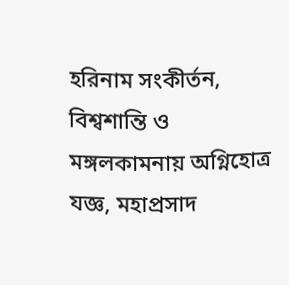হরিনাম সংকীর্তন, বিশ্বশান্তি ও মঙ্গলকামনায় অগ্নিহোত্র যজ্ঞ, মহাপ্রসাদ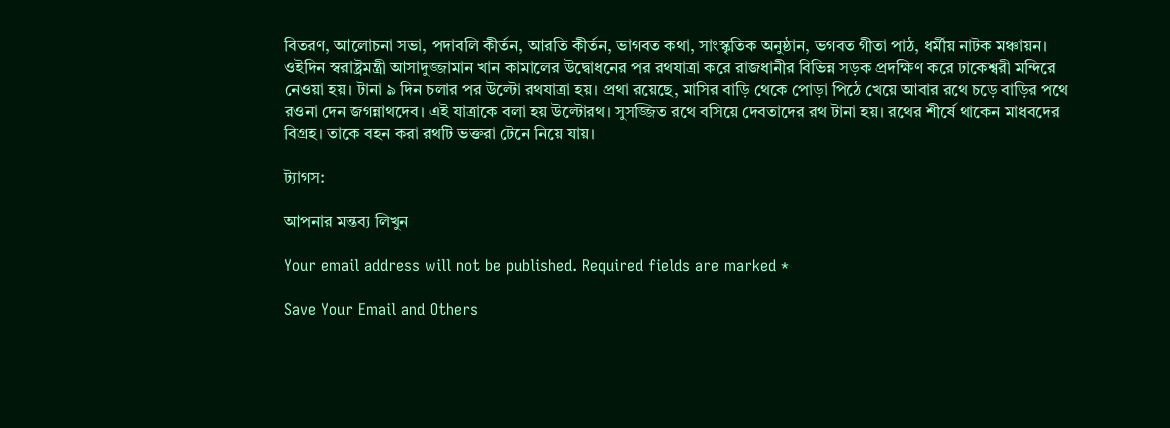বিতরণ, আলোচনা সভা, পদাবলি কীর্তন, আরতি কীর্তন, ভাগবত কথা, সাংস্কৃতিক অনুষ্ঠান, ভগবত গীতা পাঠ, ধর্মীয় নাটক মঞ্চায়ন। ওইদিন স্বরাষ্ট্রমন্ত্রী আসাদুজ্জামান খান কামালের উদ্বোধনের পর রথযাত্রা করে রাজধানীর বিভিন্ন সড়ক প্রদক্ষিণ করে ঢাকেশ্বরী মন্দিরে নেওয়া হয়। টানা ৯ দিন চলার পর উল্টো রথযাত্রা হয়। প্রথা রয়েছে, মাসির বাড়ি থেকে পোড়া পিঠে খেয়ে আবার রথে চড়ে বাড়ির পথে রওনা দেন জগন্নাথদেব। এই যাত্রাকে বলা হয় উল্টোরথ। সুসজ্জিত রথে বসিয়ে দেবতাদের রথ টানা হয়। রথের শীর্ষে থাকেন মাধবদের বিগ্রহ। তাকে বহন করা রথটি ভক্তরা টেনে নিয়ে যায়।

ট্যাগস:

আপনার মন্তব্য লিখুন

Your email address will not be published. Required fields are marked *

Save Your Email and Others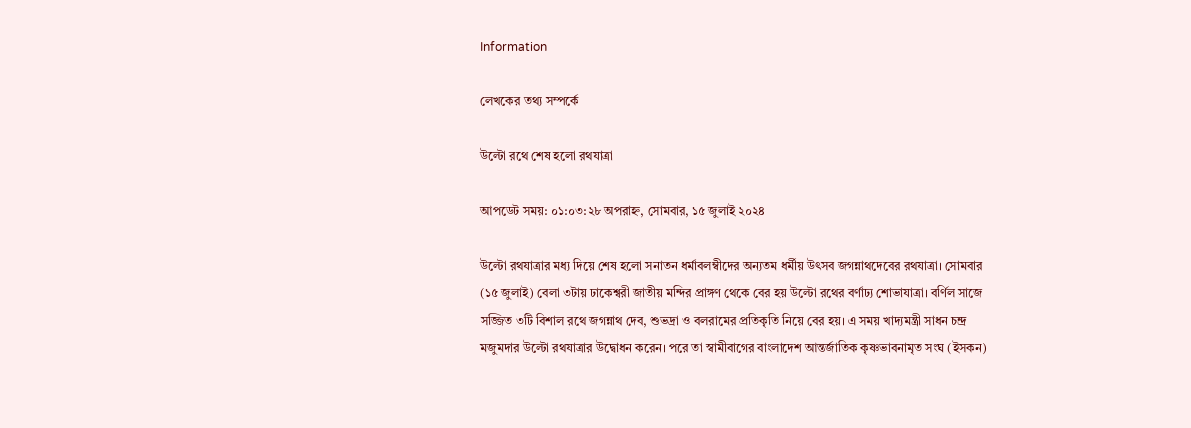Information

লেখকের তথ্য সম্পর্কে

উল্টো রথে শেষ হলো রথযাত্রা

আপডেট সময়: ০১:০৩:২৮ অপরাহ্ন, সোমবার, ১৫ জুলাই ২০২৪

উল্টো রথযাত্রার মধ্য দিয়ে শেষ হলো সনাতন ধর্মাবলম্বীদের অন্যতম ধর্মীয় উৎসব জগন্নাথদেবের রথযাত্রা। সোমবার (১৫ জুলাই) বেলা ৩টায় ঢাকেশ্বরী জাতীয় মন্দির প্রাঙ্গণ থেকে বের হয় উল্টো রথের বর্ণাঢ্য শোভাযাত্রা। বর্ণিল সাজে সজ্জিত ৩টি বিশাল রথে জগন্নাথ দেব, শুভদ্রা ও বলরামের প্রতিকৃতি নিয়ে বের হয়। এ সময় খাদ্যমন্ত্রী সাধন চন্দ্র মজুমদার উল্টো রথযাত্রার উদ্বোধন করেন। পরে তা স্বামীবাগের বাংলাদেশ আন্তর্জাতিক কৃষ্ণভাবনামৃত সংঘ (ইসকন)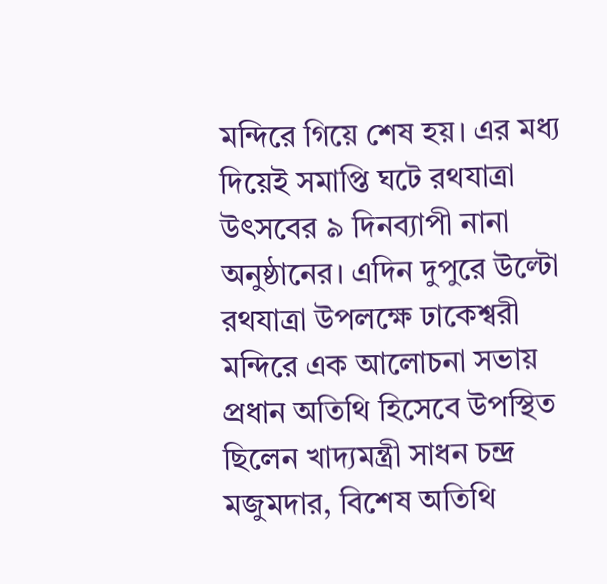মন্দিরে গিয়ে শেষ হয়। এর মধ্য দিয়েই সমাপ্তি ঘটে রথযাত্রা উৎসবের ৯ দিনব্যাপী নানা অনুষ্ঠানের। এদিন দুপুরে উল্টো রথযাত্রা উপলক্ষে ঢাকেশ্বরী মন্দিরে এক আলোচনা সভায় প্রধান অতিথি হিসেবে উপস্থিত ছিলেন খাদ্যমন্ত্রী সাধন চন্দ্র মজুমদার, বিশেষ অতিথি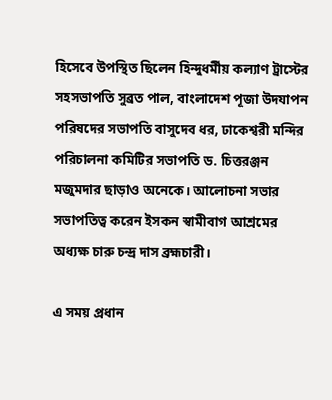হিসেবে উপস্থিত ছিলেন হিন্দুধর্মীয় কল্যাণ ট্রাস্টের সহসভাপতি সুব্রত পাল, বাংলাদেশ পূজা উদযাপন পরিষদের সভাপতি বাসুদেব ধর, ঢাকেশ্বরী মন্দির পরিচালনা কমিটির সভাপতি ড. চিত্তরঞ্জন মজুমদার ছাড়াও অনেকে। আলোচনা সভার সভাপতিত্ব করেন ইসকন স্বামীবাগ আশ্রমের অধ্যক্ষ চারু চন্দ্র দাস ব্রহ্মচারী।

এ সময় প্রধান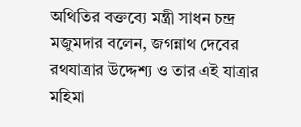অথিতির বক্তব্যে মন্ত্রী সাধন চন্দ্র মজুমদার বলেন, জগন্নাথ দেবের রথযাত্রার উদ্দেশ্য ও তার এই যাত্রার মহিমা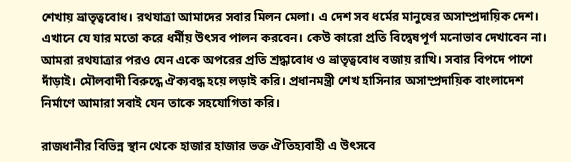শেখায় ভ্রাতৃত্ববোধ। রথযাত্রা আমাদের সবার মিলন মেলা। এ দেশ সব ধর্মের মানুষের অসাম্প্রদায়িক দেশ। এখানে যে যার মতো করে ধর্মীয় উৎসব পালন করবেন। কেউ কারো প্রতি বিদ্বেষপূর্ণ মনোভাব দেখাবেন না। আমরা রথযাত্রার পরও যেন একে অপরের প্রতি শ্রদ্ধাবোধ ও ভ্রাতৃত্ববোধ বজায় রাখি। সবার বিপদে পাশে দাঁড়াই। মৌলবাদী বিরুদ্ধে ঐক্যবদ্ধ হয়ে লড়াই করি। প্রধানমন্ত্রী শেখ হাসিনার অসাম্প্রদায়িক বাংলাদেশ নির্মাণে আমারা সবাই যেন তাকে সহযোগিতা করি।

রাজধানীর বিভিন্ন স্থান থেকে হাজার হাজার ভক্ত ঐতিহ্যবাহী এ উৎসবে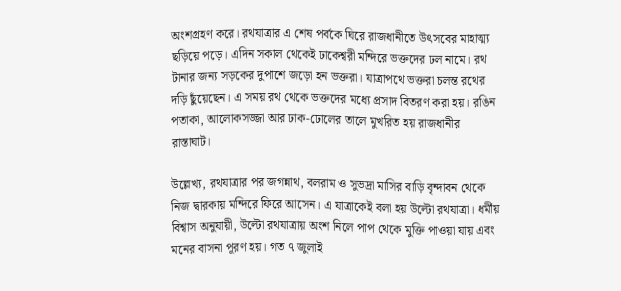অংশগ্রহণ করে। রথযাত্রার এ শেষ পর্বকে ঘিরে রাজধানীতে উৎসবের মাহাত্ম্য ছড়িয়ে পড়ে। এদিন সকাল থেকেই ঢাকেশ্বরী মন্দিরে ভক্তদের ঢল নামে। রথ টানার জন্য সড়কের দুপাশে জড়ো হন ভক্তরা। যাত্রাপথে ভক্তরা চলন্ত রথের দড়ি ছুঁয়েছেন। এ সময় রথ থেকে ভক্তদের মধ্যে প্রসাদ বিতরণ করা হয়। রঙিন পতাকা, আলোকসজ্জা আর ঢাক-ঢোলের তালে মুখরিত হয় রাজধানীর রাস্তাঘাট।

উল্লেখ্য, রথযাত্রার পর জগন্নাথ, বলরাম ও সুভদ্রা মাসির বাড়ি বৃন্দাবন থেকে নিজ দ্বারকায় মন্দিরে ফিরে আসেন। এ যাত্রাকেই বলা হয় উল্টো রথযাত্রা। ধর্মীয় বিশ্বাস অনুযায়ী, উল্টো রথযাত্রায় অংশ নিলে পাপ থেকে মুক্তি পাওয়া যায় এবং মনের বাসনা পূরণ হয়। গত ৭ জুলাই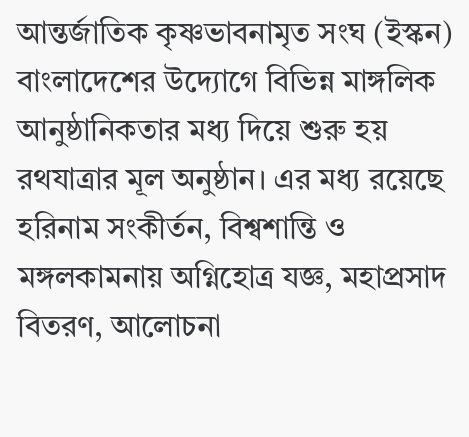আন্তর্জাতিক কৃষ্ণভাবনামৃত সংঘ (ইস্কন) বাংলাদেশের উদ্যোগে বিভিন্ন মাঙ্গলিক আনুষ্ঠানিকতার মধ্য দিয়ে শুরু হয় রথযাত্রার মূল অনুষ্ঠান। এর মধ্য রয়েছে হরিনাম সংকীর্তন, বিশ্বশান্তি ও মঙ্গলকামনায় অগ্নিহোত্র যজ্ঞ, মহাপ্রসাদ বিতরণ, আলোচনা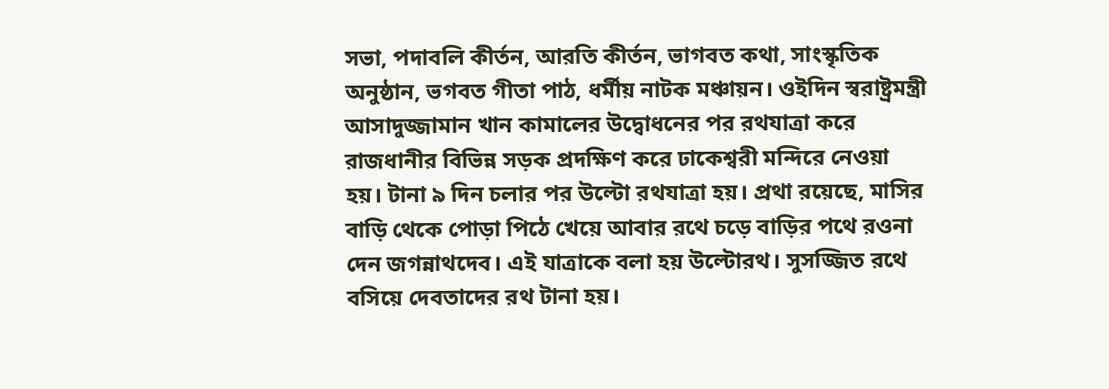সভা, পদাবলি কীর্তন, আরতি কীর্তন, ভাগবত কথা, সাংস্কৃতিক অনুষ্ঠান, ভগবত গীতা পাঠ, ধর্মীয় নাটক মঞ্চায়ন। ওইদিন স্বরাষ্ট্রমন্ত্রী আসাদুজ্জামান খান কামালের উদ্বোধনের পর রথযাত্রা করে রাজধানীর বিভিন্ন সড়ক প্রদক্ষিণ করে ঢাকেশ্বরী মন্দিরে নেওয়া হয়। টানা ৯ দিন চলার পর উল্টো রথযাত্রা হয়। প্রথা রয়েছে, মাসির বাড়ি থেকে পোড়া পিঠে খেয়ে আবার রথে চড়ে বাড়ির পথে রওনা দেন জগন্নাথদেব। এই যাত্রাকে বলা হয় উল্টোরথ। সুসজ্জিত রথে বসিয়ে দেবতাদের রথ টানা হয়।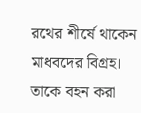রথের শীর্ষে থাকেন মাধবদের বিগ্রহ। তাকে বহন করা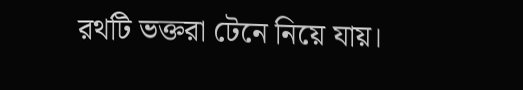রথটি ভক্তরা টেনে নিয়ে যায়।